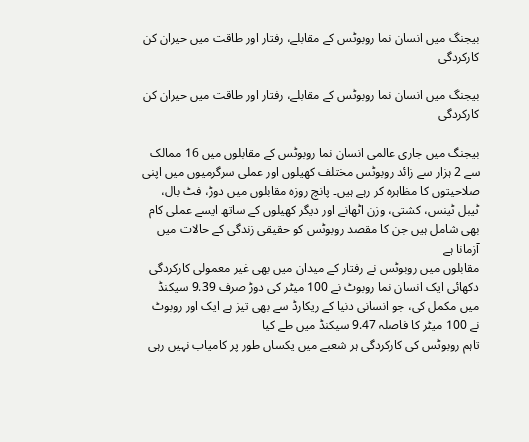بیجنگ میں انسان نما روبوٹس کے مقابلے، رفتار اور طاقت میں حیران کن کارکردگی

بیجنگ میں انسان نما روبوٹس کے مقابلے، رفتار اور طاقت میں حیران کن کارکردگی

بیجنگ میں جاری عالمی انسان نما روبوٹس کے مقابلوں میں 16 ممالک سے 2 ہزار سے زائد روبوٹس مختلف کھیلوں اور عملی سرگرمیوں میں اپنی صلاحیتوں کا مظاہرہ کر رہے ہیں۔ پانچ روزہ مقابلوں میں دوڑ، فٹ بال، ٹیبل ٹینس، کشتی، وزن اٹھانے اور دیگر کھیلوں کے ساتھ ایسے عملی کام بھی شامل ہیں جن کا مقصد روبوٹس کو حقیقی زندگی کے حالات میں آزمانا ہے
مقابلوں میں روبوٹس نے رفتار کے میدان میں بھی غیر معمولی کارکردگی دکھائی ایک انسان نما روبوٹ نے 100 میٹر کی دوڑ صرف 9.39 سیکنڈ میں مکمل کی، جو انسانی دنیا کے ریکارڈ سے بھی تیز ہے ایک اور روبوٹ نے 100 میٹر کا فاصلہ 9.47 سیکنڈ میں طے کیا
تاہم روبوٹس کی کارکردگی ہر شعبے میں یکساں طور پر کامیاب نہیں رہی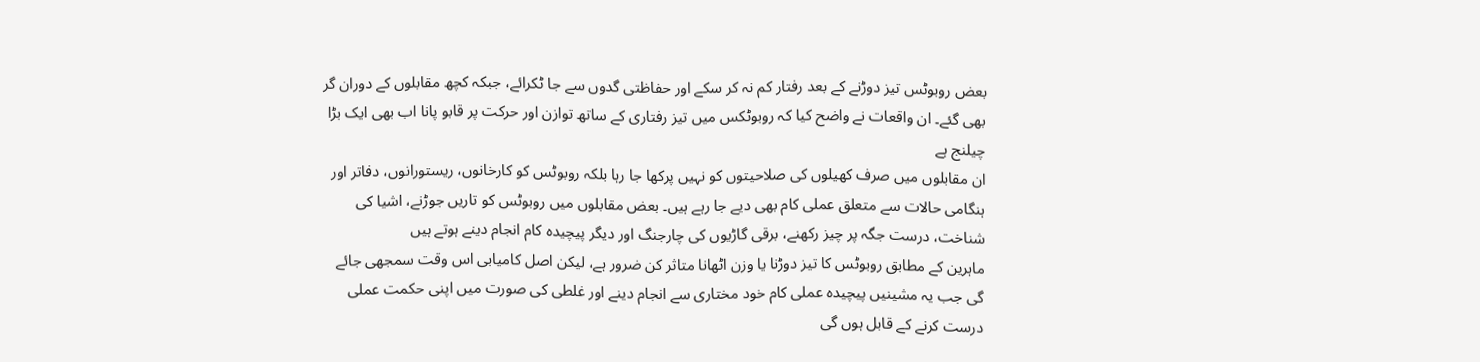بعض روبوٹس تیز دوڑنے کے بعد رفتار کم نہ کر سکے اور حفاظتی گدوں سے جا ٹکرائے، جبکہ کچھ مقابلوں کے دوران گر بھی گئے۔ ان واقعات نے واضح کیا کہ روبوٹکس میں تیز رفتاری کے ساتھ توازن اور حرکت پر قابو پانا اب بھی ایک بڑا چیلنج ہے
ان مقابلوں میں صرف کھیلوں کی صلاحیتوں کو نہیں پرکھا جا رہا بلکہ روبوٹس کو کارخانوں، ریستورانوں، دفاتر اور ہنگامی حالات سے متعلق عملی کام بھی دیے جا رہے ہیں۔ بعض مقابلوں میں روبوٹس کو تاریں جوڑنے، اشیا کی شناخت، درست جگہ پر چیز رکھنے، برقی گاڑیوں کی چارجنگ اور دیگر پیچیدہ کام انجام دینے ہوتے ہیں
ماہرین کے مطابق روبوٹس کا تیز دوڑنا یا وزن اٹھانا متاثر کن ضرور ہے، لیکن اصل کامیابی اس وقت سمجھی جائے گی جب یہ مشینیں پیچیدہ عملی کام خود مختاری سے انجام دینے اور غلطی کی صورت میں اپنی حکمت عملی درست کرنے کے قابل ہوں گی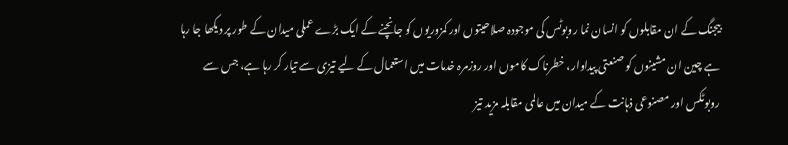بیجنگ کے ان مقابلوں کو انسان نما روبوٹس کی موجودہ صلاحیتوں اور کمزوریوں کو جانچنے کے ایک بڑے عملی میدان کے طور پر دیکھا جا رہا ہے چین ان مشینوں کو صنعتی پیداوار، خطرناک کاموں اور روزمرہ خدمات میں استعمال کے لیے تیزی سے تیار کر رہا ہے، جس سے روبوٹکس اور مصنوعی ذہانت کے میدان میں عالمی مقابلہ مزید تیز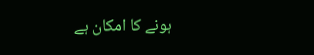ہونے کا امکان ہے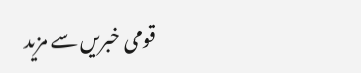قومی خبریں سے مزید